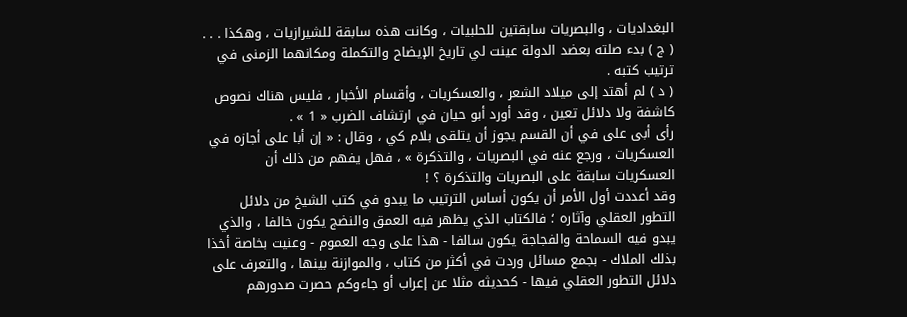البغداديات ، والبصريات سابقتين للحلبيات ، وكانت هذه سابقة للشيرازيات ، وهكذا . . .
( ج ) بدء صلته بعضد الدولة عينت لي تاريخ الإيضاح والتكملة ومكانهما الزمنى في ترتيب كتبه .
( د ) لم أهتد إلى ميلاد الشعر ، والعسكريات ، وأقسام الأخبار ، فليس هناك نصوص كاشفة ولا دلائل تعين ، وقد أورد أبو حيان في ارتشاف الضرب « 1 » .
رأى أبى على في أن القسم يجوز أن يتلقى بلام كي ، وقال : « إن أبا على أجازه في العسكريات ، ورجع عنه في البصريات ، والتذكرة » ، فهل يفهم من ذلك أن العسكريات سابقة على البصريات والتذكرة ؟ !
وقد أعددت أول الأمر أن يكون أساس الترتيب ما يبدو في كتب الشيخ من دلائل التطور العقلي وآثاره ؛ فالكتاب الذي يظهر فيه العمق والنضج يكون خالفا ، والذي يبدو فيه السماحة والفجاجة يكون سالفا - هذا على وجه العموم - وعنيت بخاصة أخذا بذلك الملاك - بجمع مسائل وردت في أكثر من كتاب ، والموازنة بينها ، والتعرف على دلائل التطور العقلي فيها - كحديثه مثلا عن إعراب أو جاءوكم حصرت صدورهم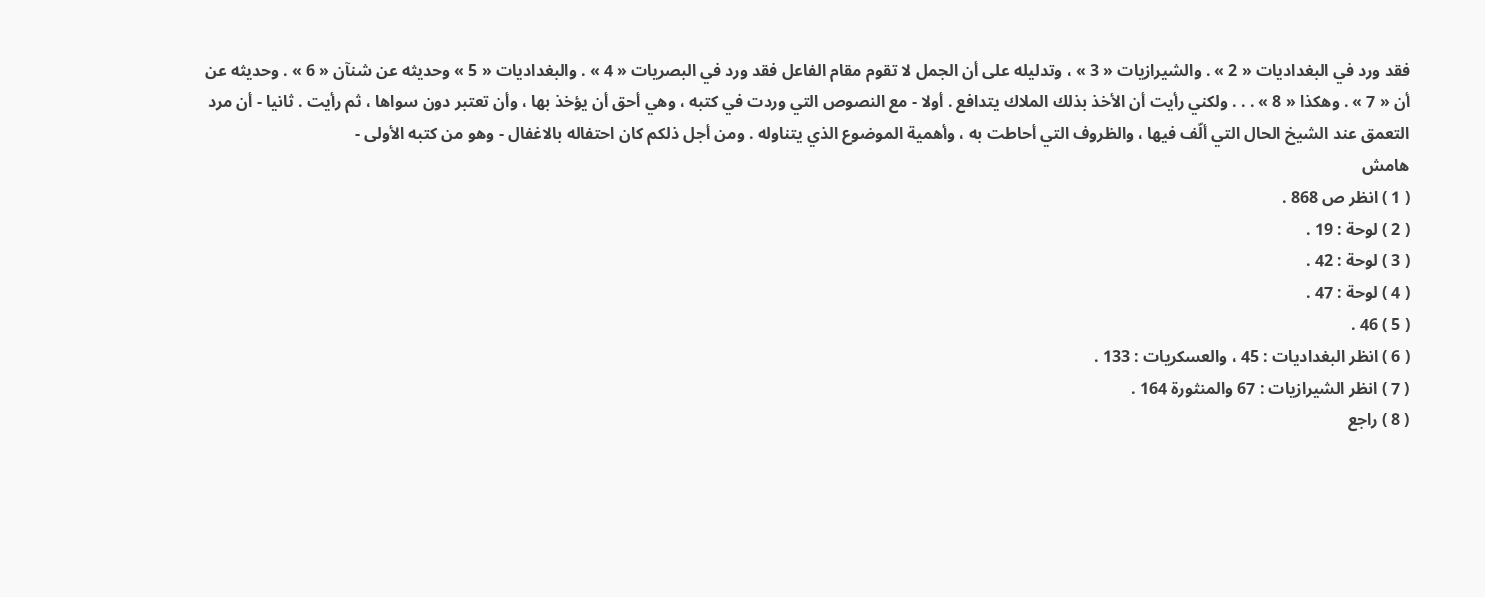فقد ورد في البغداديات « 2 » . والشيرازيات « 3 » ، وتدليله على أن الجمل لا تقوم مقام الفاعل فقد ورد في البصريات « 4 » . والبغداديات « 5 » وحديثه عن شنآن « 6 » . وحديثه عن أن « 7 » . وهكذا « 8 » . . . ولكني رأيت أن الأخذ بذلك الملاك يتدافع . أولا - مع النصوص التي وردت في كتبه ، وهي أحق أن يؤخذ بها ، وأن تعتبر دون سواها ، ثم رأيت . ثانيا - أن مرد التعمق عند الشيخ الحال التي ألّف فيها ، والظروف التي أحاطت به ، وأهمية الموضوع الذي يتناوله . ومن أجل ذلكم كان احتفاله بالاغفال - وهو من كتبه الأولى -
هامش
( 1 ) انظر ص 868 .
( 2 ) لوحة : 19 .
( 3 ) لوحة : 42 .
( 4 ) لوحة : 47 .
( 5 ) 46 .
( 6 ) انظر البغداديات : 45 ، والعسكريات : 133 .
( 7 ) انظر الشيرازيات : 67 والمنثورة 164 .
( 8 ) راجع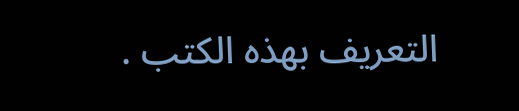التعريف بهذه الكتب .